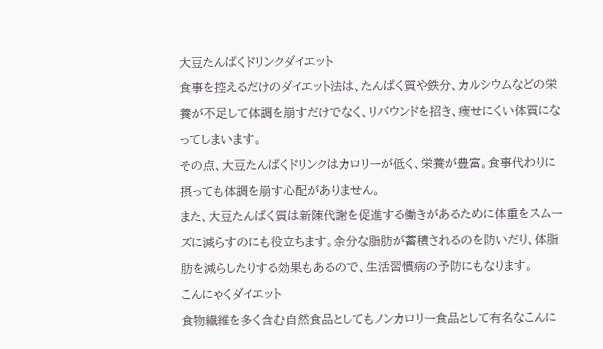大豆たんぱくドリンクダイエット
食事を控えるだけのダイエット法は、たんぱく質や鉄分、カルシウムなどの栄養が不足して体調を崩すだけでなく、リバウンドを招き、痩せにくい体質になってしまいます。
その点、大豆たんぱくドリンクはカロリーが低く、栄養が豊富。食事代わりに摂っても体調を崩す心配がありません。
また、大豆たんぱく質は新陳代謝を促進する働きがあるために体重をスムーズに減らすのにも役立ちます。余分な脂肪が蓄積されるのを防いだり、体脂肪を減らしたりする効果もあるので、生活習慣病の予防にもなります。
こんにゃくダイエット
食物繊維を多く含む自然食品としてもノンカロリー食品として有名なこんに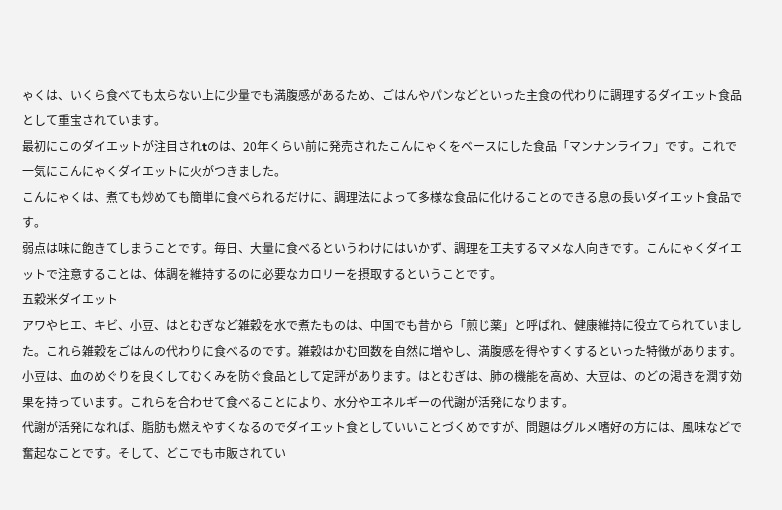ゃくは、いくら食べても太らない上に少量でも満腹感があるため、ごはんやパンなどといった主食の代わりに調理するダイエット食品として重宝されています。
最初にこのダイエットが注目されtのは、20年くらい前に発売されたこんにゃくをベースにした食品「マンナンライフ」です。これで一気にこんにゃくダイエットに火がつきました。
こんにゃくは、煮ても炒めても簡単に食べられるだけに、調理法によって多様な食品に化けることのできる息の長いダイエット食品です。
弱点は味に飽きてしまうことです。毎日、大量に食べるというわけにはいかず、調理を工夫するマメな人向きです。こんにゃくダイエットで注意することは、体調を維持するのに必要なカロリーを摂取するということです。
五穀米ダイエット
アワやヒエ、キビ、小豆、はとむぎなど雑穀を水で煮たものは、中国でも昔から「煎じ薬」と呼ばれ、健康維持に役立てられていました。これら雑穀をごはんの代わりに食べるのです。雑穀はかむ回数を自然に増やし、満腹感を得やすくするといった特徴があります。
小豆は、血のめぐりを良くしてむくみを防ぐ食品として定評があります。はとむぎは、肺の機能を高め、大豆は、のどの渇きを潤す効果を持っています。これらを合わせて食べることにより、水分やエネルギーの代謝が活発になります。
代謝が活発になれば、脂肪も燃えやすくなるのでダイエット食としていいことづくめですが、問題はグルメ嗜好の方には、風味などで奮起なことです。そして、どこでも市販されてい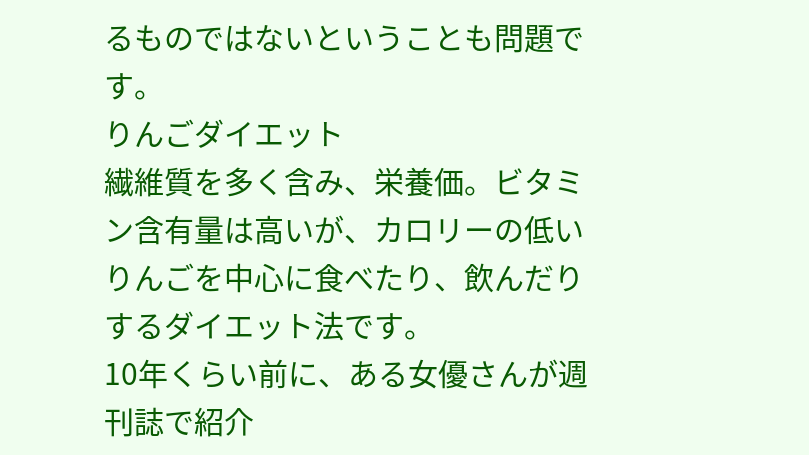るものではないということも問題です。
りんごダイエット
繊維質を多く含み、栄養価。ビタミン含有量は高いが、カロリーの低いりんごを中心に食べたり、飲んだりするダイエット法です。
10年くらい前に、ある女優さんが週刊誌で紹介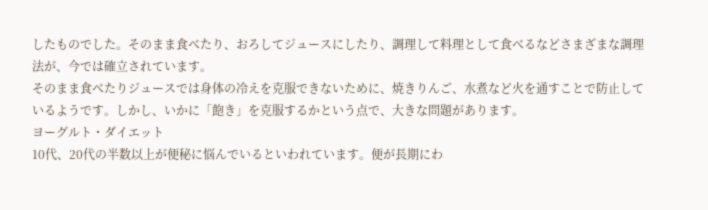したものでした。そのまま食べたり、おろしてジュースにしたり、調理して料理として食べるなどさまざまな調理法が、今では確立されています。
そのまま食べたりジュースでは身体の冷えを克服できないために、焼きりんご、水煮など火を通すことで防止しているようです。しかし、いかに「飽き」を克服するかという点で、大きな問題があります。
ヨーグルト・ダイエット
10代、20代の半数以上が便秘に悩んでいるといわれています。便が長期にわ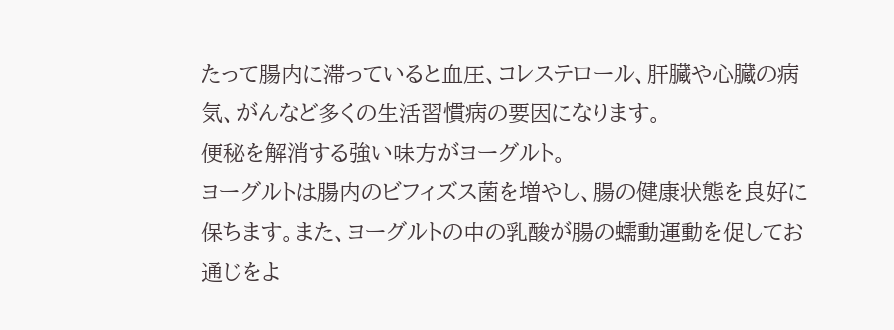たって腸内に滞っていると血圧、コレステロール、肝臓や心臓の病気、がんなど多くの生活習慣病の要因になります。
便秘を解消する強い味方がヨーグルト。
ヨーグルトは腸内のビフィズス菌を増やし、腸の健康状態を良好に保ちます。また、ヨーグルトの中の乳酸が腸の蠕動運動を促してお通じをよ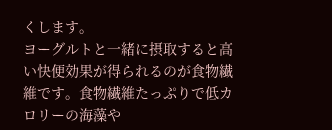くします。
ヨーグルトと一緒に摂取すると高い快便効果が得られるのが食物繊維です。食物繊維たっぷりで低カロリーの海藻や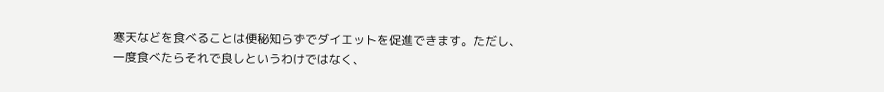寒天などを食べることは便秘知らずでダイエットを促進できます。ただし、一度食べたらそれで良しというわけではなく、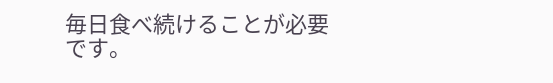毎日食べ続けることが必要です。